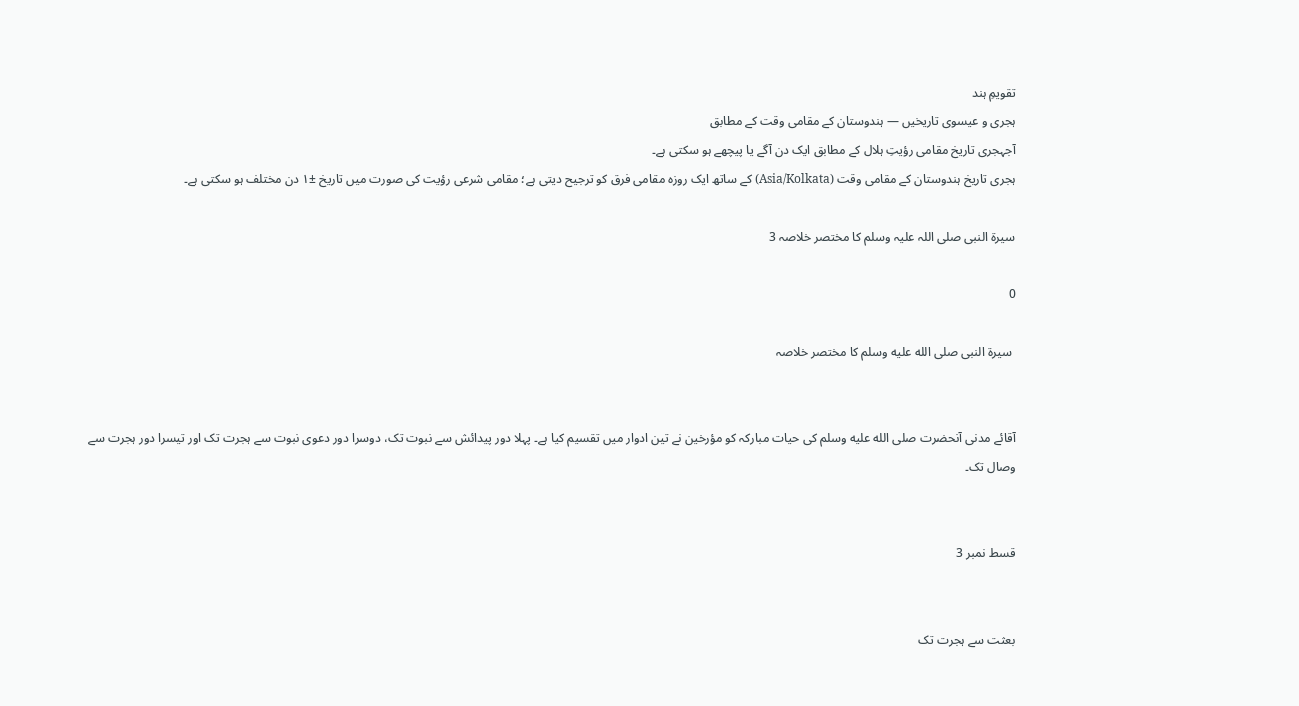تقویمِ ہند
ہجری و عیسوی تاریخیں — ہندوستان کے مقامی وقت کے مطابق
آجہجری تاریخ مقامی رؤیتِ ہلال کے مطابق ایک دن آگے یا پیچھے ہو سکتی ہے۔
ہجری تاریخ ہندوستان کے مقامی وقت (Asia/Kolkata) کے ساتھ ایک روزہ مقامی فرق کو ترجیح دیتی ہے؛ مقامی شرعی رؤیت کی صورت میں تاریخ ±۱ دن مختلف ہو سکتی ہے۔

سیرة النبی صلی اللہ علیہ وسلم کا مختصر خلاصہ 3

0

 سیرة النبی صلى الله عليه وسلم کا مختصر خلاصہ


آقائے مدنی آنحضرت صلى الله عليه وسلم کی حیات مبارکہ کو مؤرخین نے تین ادوار میں تقسیم کیا ہے۔ پہلا دور پیدائش سے نبوت تک، دوسرا دور دعوی نبوت سے ہجرت تک اور تیسرا دور ہجرت سے وصال تک۔


قسط نمبر 3


بعثت سے ہجرت تک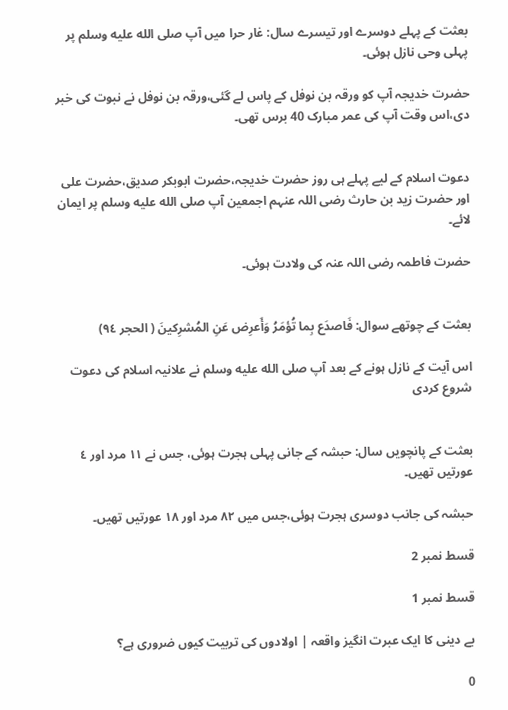بعثت کے پہلے دوسرے اور تیسرے سال: غار حرا میں آپ صلى الله عليه وسلم پر پہلی وحی نازل ہوئی۔

حضرت خدیجہ آپ کو ورقہ بن نوفل کے پاس لے گئی،ورقہ بن نوفل نے نبوت کی خبر دی،اس وقت آپ کی عمر مبارک 40 برس تھی۔


دعوت اسلام کے لیے پہلے ہی روز حضرت خدیجہ،حضرت ابوبکر صدیق،حضرت علی اور حضرت زید بن حارث رضی اللہ عنہم اجمعین آپ صلى الله عليه وسلم پر ایمان لائے۔

حضرت فاطمہ رضی اللہ عنہ کی ولادت ہوئی۔


بعثت کے چوتھے سوال: فَاصدَع بِما تُؤمَرُ وَأَعرِض عَنِ المُشرِكينَ ( الحجر ٩٤)

اس آیت کے نازل ہونے کے بعد آپ صلى الله عليه وسلم نے علانیہ اسلام کی دعوت شروع کردی


بعثت کے پانچویں سال: حبشہ کے جانی پہلی ہجرت ہوئی، جس نے ١١ مرد اور ٤ عورتیں تھیں۔

حبشہ کی جانب دوسری ہجرت ہوئی،جس میں ٨٢ مرد اور ١٨ عورتيں تھیں۔

قسط نمبر 2

قسط نمبر 1

بے دینی کا ایک عبرت انگیز واقعہ | اولادوں کی تربیت کیوں ضروری ہے؟

0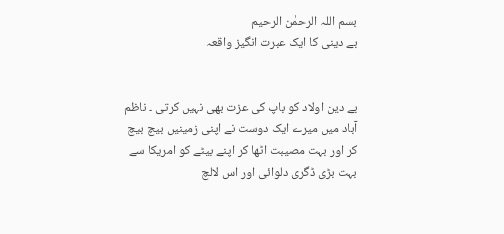بسم اللہ الرحمٰن الرحیم
بے دینی کا ایک عبرت انگیز واقعہ


بے دین اولاد کو باپ کی عزت بھی نہیں کرتی ۔ ناظم آباد میں میرے ایک دوست نے اپنی زمینیں بیچ بیچ کر اور بہت مصیبت اٹھا کر اپنے بیٹے کو امریکا سے بہت بڑی ڈگری دلوائی اور اس لالچ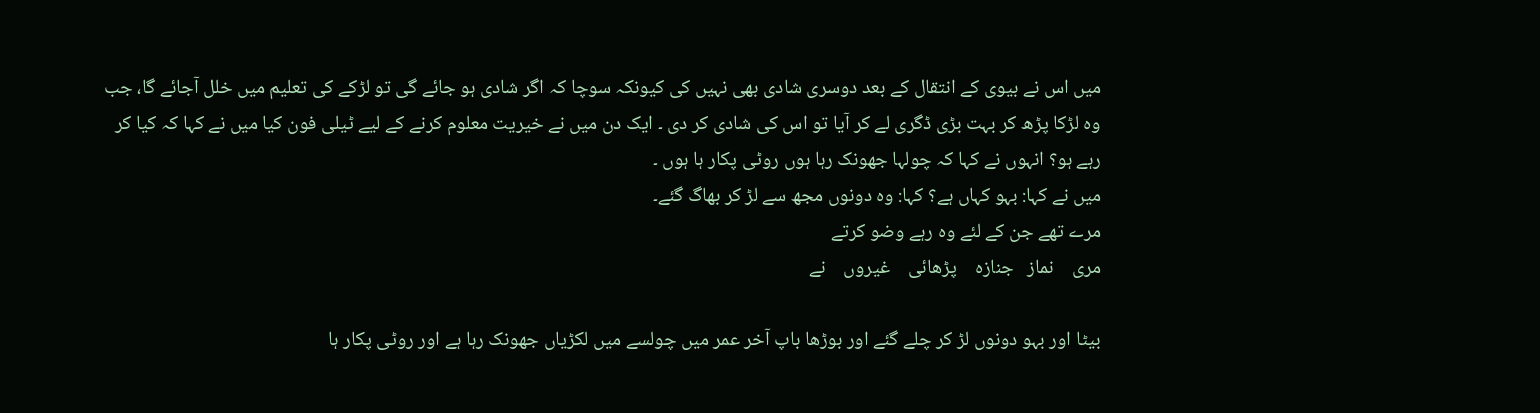میں اس نے بیوی کے انتقال کے بعد دوسری شادی بھی نہیں کی کیونکہ سوچا کہ اگر شادی ہو جائے گی تو لڑکے کی تعلیم میں خلل آجائے گا، جب وہ لڑکا پڑھ کر بہت بڑی ڈگری لے کر آیا تو اس کی شادی کر دی ۔ ایک دن میں نے خیریت معلوم کرنے کے لیے ٹیلی فون کیا میں نے کہا کہ کیا کر رہے ہو؟ انہوں نے کہا کہ چولہا جھونک رہا ہوں روٹی پکار ہا ہوں ۔
میں نے کہا: بہو کہاں ہے؟ کہا: وہ دونوں مجھ سے لڑ کر بھاگ گئے۔
مرے تھے جن کے لئے وہ رہے وضو کرتے
مری    نماز   جنازہ    پڑھائی    غیروں    نے

بیٹا اور بہو دونوں لڑ کر چلے گئے اور بوڑھا باپ آخر عمر میں چولسے میں لکڑیاں جھونک رہا ہے اور روٹی پکار ہا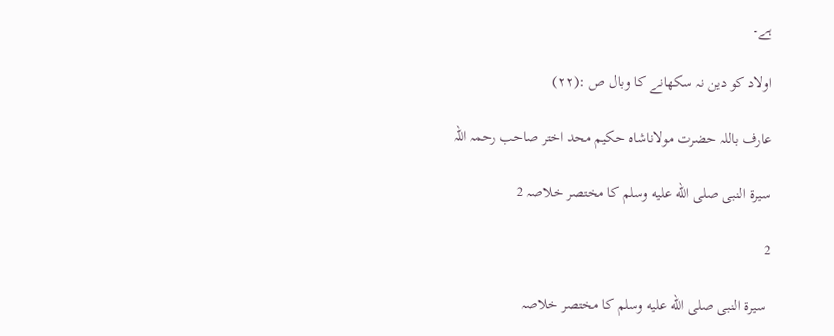ہے۔

اولاد کو دین نہ سکھانے کا وبال ص :(۲۲)

عارف باللہ حضرت مولاناشاہ حکیم محد اختر صاحب رحمہ اللہ

سیرة النبی صلى الله عليه وسلم کا مختصر خلاصہ 2

2

 سیرة النبی صلى الله عليه وسلم کا مختصر خلاصہ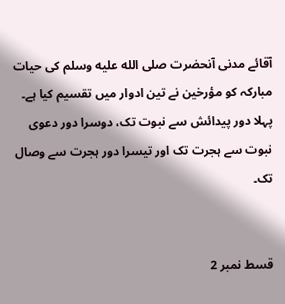آقائے مدنی آنحضرت صلى الله عليه وسلم کی حیات مبارکہ کو مؤرخین نے تین ادوار میں تقسیم کیا ہے۔ پہلا دور پیدائش سے نبوت تک، دوسرا دور دعوی نبوت سے ہجرت تک اور تیسرا دور ہجرت سے وصال تک۔


قسط نمبر 2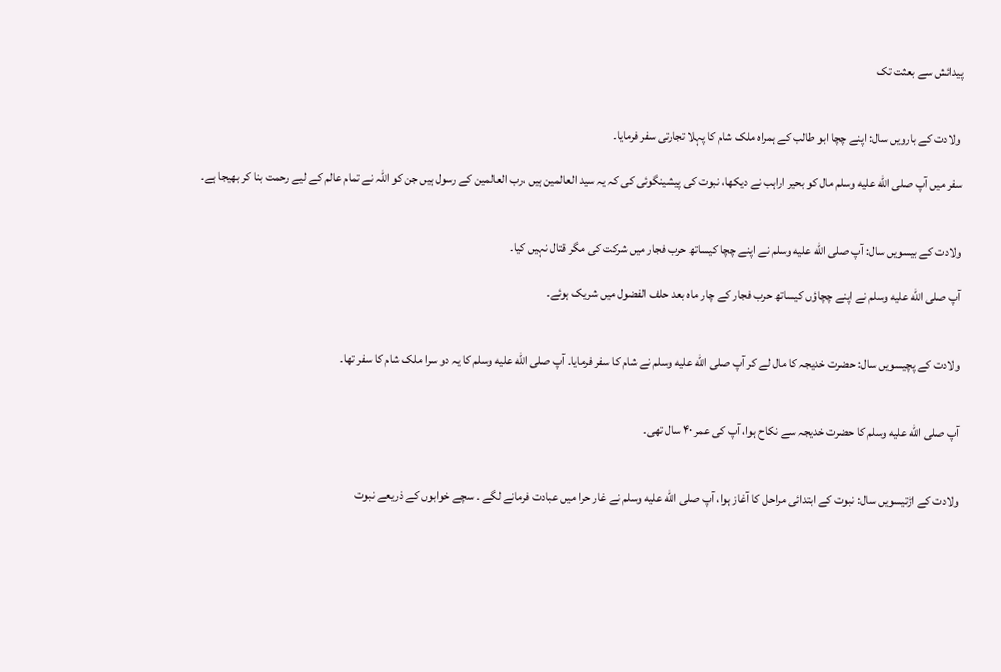پیدائش سے بعثت تک


 ولادت کے بارویں سال: اپنے چچا ابو طالب کے ہمراہ ملک شام کا پہلا تجارتی سفر فرمایا۔

سفر میں آپ صلى الله عليه وسلم مال کو بحیر اراہب نے دیکھا، نبوت کی پیشینگوئی کی کہ یہ سید العالمین ہیں ،رب العالمین کے رسول ہیں جن کو اللہ نے تمام عالم کے لیے رحمت بنا کر بھیجا ہے۔


ولادت کے بیسویں سال: آپ صلى الله عليه وسلم نے اپنے چچا کیساتھ حرب فجار میں شرکت کی مگر قتال نہیں کیا۔

آپ صلى الله عليه وسلم نے اپنے چچاؤں کیساتھ حرب فجار کے چار ماہ بعد حلف الفضول میں شریک ہوئے۔


ولادت کے پچیسویں سال: حضرت خدیجہ کا مال لے کر آپ صلى الله عليه وسلم نے شام کا سفر فرمایا۔ آپ صلى الله عليه وسلم کا یہ دو سرا ملک شام کا سفر تھا۔


آپ صلى الله عليه وسلم کا حضرت خدیجہ سے نکاح ہوا، آپ کی عمر ۴۰ سال تھی۔


ولادت کے اڑتیسویں سال: نبوت کے ابتدائی مراحل کا آغاز ہوا، آپ صلى الله عليه وسلم نے غار حرا میں عبادت فرمانے لگے ۔ سچے خوابوں کے ذریعے نبوت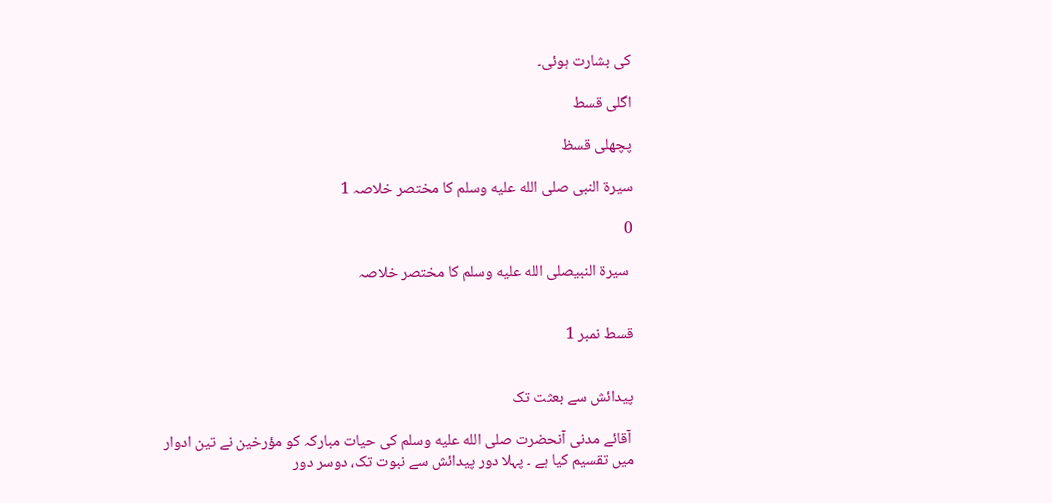کی بشارت ہوئی۔

اگلی قسط

پچھلی قسظ

سیرۃ النبی صلى الله عليه وسلم کا مختصر خلاصہ 1

0

 سیرۃ النبیصلى الله عليه وسلم کا مختصر خلاصہ


قسط نمبر 1


پیدائش سے بعثت تک

 آقائے مدنی آنحضرت صلى الله عليه وسلم کی حیات مبارکہ کو مؤرخین نے تین ادوار میں تقسیم کیا ہے ۔ پہلا دور پیدائش سے نبوت تک، دوسر دور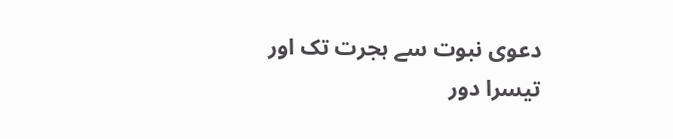دعوی نبوت سے ہجرت تک اور تیسرا دور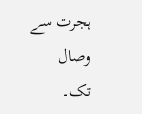ہجرت سے وصال تک۔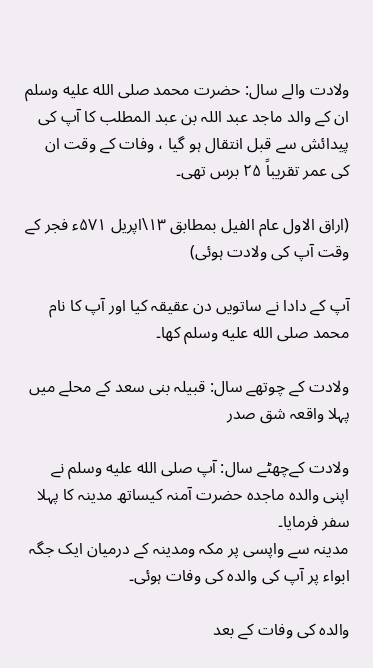ولادت والے سال: حضرت محمد صلى الله عليه وسلم ان کے والد ماجد عبد اللہ بن عبد المطلب کا آپ کی پیدائش سے قبل انتقال ہو گیا ، وفات کے وقت ان کی عمر تقریباً ۲۵ برس تھی۔

(اراق الاول عام الفیل بمطابق ۱۳\اپریل ۵۷۱ء فجر کے وقت آپ کی ولادت ہوئی)

آپ کے دادا نے ساتویں دن عقیقہ کیا اور آپ کا نام محمد صلى الله عليه وسلم کھا۔

ولادت کے چوتھے سال: قبیلہ بنی سعد کے محلے میں پہلا واقعہ شق صدر

ولادت کےچھٹے سال: آپ صلى الله عليه وسلم نے اپنی والدہ ماجدہ حضرت آمنہ کیساتھ مدینہ کا پہلا سفر فرمایا۔
مدینہ سے واپسی پر مکہ ومدینہ کے درمیان ایک جگہ ابواء پر آپ کی والدہ کی وفات ہوئی۔

والدہ کی وفات کے بعد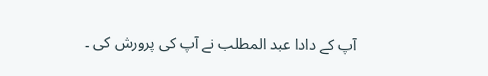آپ کے دادا عبد المطلب نے آپ کی پرورش کی ۔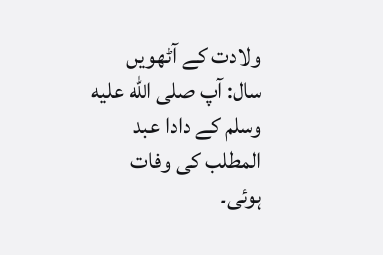ولادت کے آٹھویں سال: آپ صلى الله عليه وسلم کے دادا عبد المطلب کی وفات ہوئی۔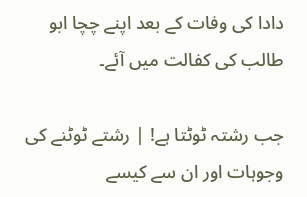دادا کی وفات کے بعد اپنے چچا ابو طالب کی کفالت میں آئے۔

جب رشتہ ٹوٹتا ہے! | رشتے ٹوٹنے کی وجوہات اور ان سے کیسے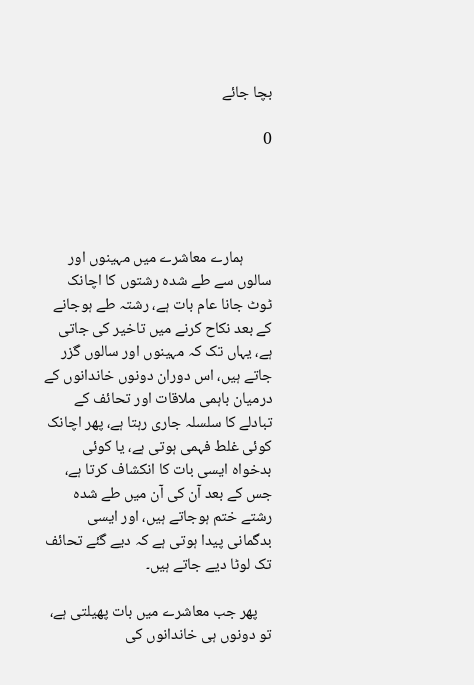بچا جائے

0




        ہمارے معاشرے میں مہینوں اور سالوں سے طے شدہ رشتوں کا اچانک ٹوٹ جانا عام بات ہے، رشتہ طے ہوجانے کے بعد نکاح کرنے میں تاخیر کی جاتی ہے، یہاں تک کہ مہینوں اور سالوں گزر جاتے ہیں، اس دوران دونوں خاندانوں کے درمیان باہمی ملاقات اور تحائف کے تبادلے کا سلسلہ جاری رہتا ہے، پھر اچانک کوئی غلط فہمی ہوتی ہے، یا کوئی بدخواہ ایسی بات کا انکشاف کرتا ہے، جس کے بعد آن کی آن میں طے شدہ رشتے ختم ہوجاتے ہیں، اور ایسی بدگمانی پیدا ہوتی ہے کہ دیے گئے تحائف تک لوٹا دیے جاتے ہیں۔

    پھر جب معاشرے میں بات پھیلتی ہے، تو دونوں ہی خاندانوں کی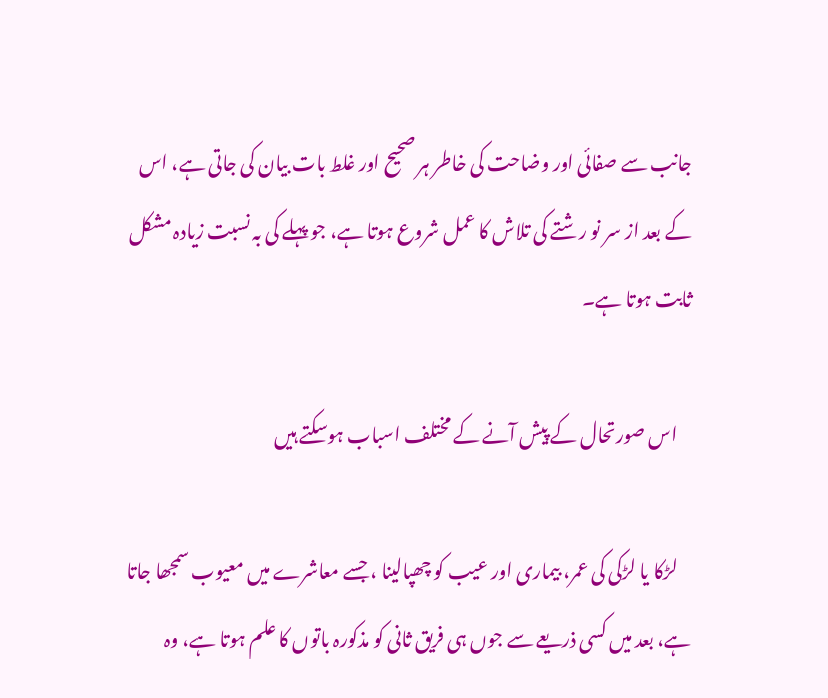جانب سے صفائی اور وضاحت کی خاطر ہر صحیح اور غلط بات بیان کی جاتی ہے، اس کے بعد از سر نو رشتے کی تلاش کا عمل شروع ہوتا ہے، جو پہلے کی بہ نسبت زیادہ مشکل ثابت ہوتا ہے۔

    اس صورتحال کے پیش آنے کے مختلف اسباب ہوسکتے ہیں

    لڑکا یا لڑکی کی عمر، بیماری اور عیب کو چھپالینا ، جسے معاشرے میں معیوب سمجھا جاتا ہے، بعد میں کسی ذریعے سے جوں ہی فریق ثانی کو مذکورہ باتوں کا علم ہوتا ہے، وہ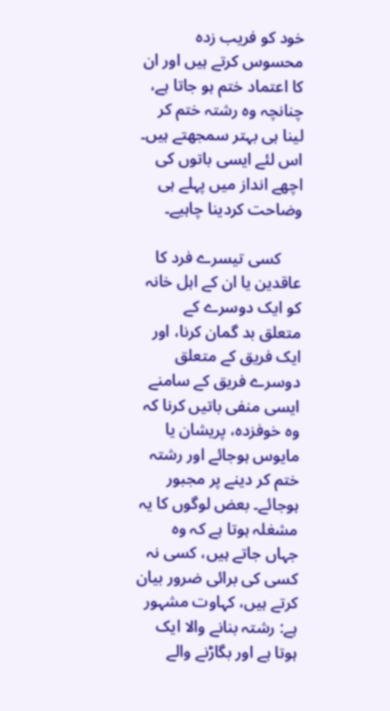خود کو فریب زدہ محسوس کرتے ہیں اور ان کا اعتماد ختم ہو جاتا ہے، چنانچہ وہ رشتہ ختم کر لینا ہی بہتر سمجھتے ہیں۔ اس لئے ایسی باتوں کی اچھے انداز میں پہلے ہی وضاحت کردینا چاہیے۔

     کسی تیسرے فرد کا عاقدین یا ان کے اہل خانہ کو ایک دوسرے کے متعلق بد گمان کرنا، اور ایک فریق کے متعلق دوسرے فریق کے سامنے ایسی منفی باتیں کرنا کہ وہ خوفزدہ، پریشان یا مایوس ہوجائے اور رشتہ ختم کر دینے پر مجبور ہوجائے۔ بعض لوگوں کا یہ مشغلہ ہوتا ہے کہ وہ جہاں جاتے ہیں، کسی نہ کسی کی برائی ضرور بیان کرتے ہیں، کہاوت مشہور ہے: رشتہ بنانے والا ایک ہوتا ہے اور بگاڑنے والے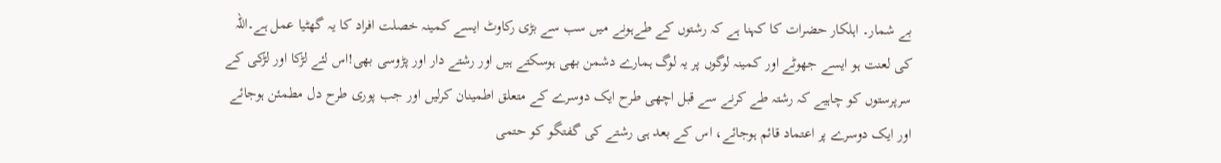بے شمار۔ اہلکار حضرات کا کہنا ہے کہ رشتوں کے طےہونے میں سب سے بڑی رکاوٹ ایسے کمینہ خصلت افراد کا یہ گھٹیا عمل ہے۔اللہ کی لعنت ہو ایسے جھوٹے اور کمینہ لوگوں پر یہ لوگ ہمارے دشمن بھی ہوسکتے ہیں اور رشتے دار اور پڑوسی بھی!اس لئے لڑکا اور لڑکی کے سرپرستوں کو چاہیے کہ رشتہ طے کرنے سے قبل اچھی طرح ایک دوسرے کے متعلق اطمینان کرلیں اور جب پوری طرح دل مطمئن ہوجائے اور ایک دوسرے پر اعتماد قائم ہوجائے، اس کے بعد ہی رشتے کی گفتگو کو حتمی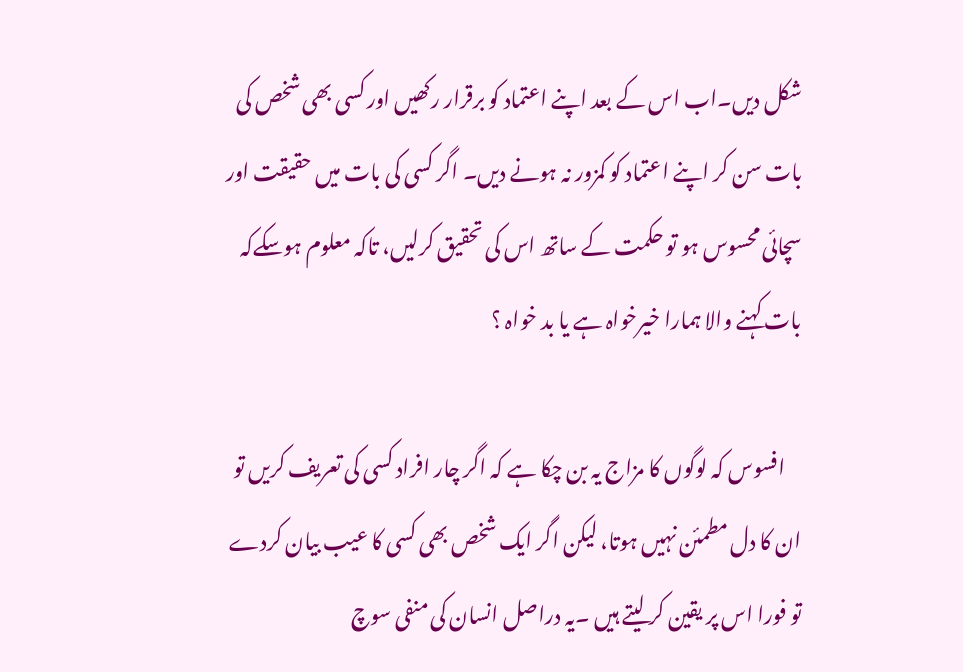شکل دیں۔اب اس کے بعد اپنے اعتماد کو برقرار رکھیں اور کسی بھی شخص کی بات سن کر اپنے اعتماد کو کمزور نہ ہونے دیں۔ اگر کسی کی بات میں حقیقت اور سچائی محسوس ہو تو حکمت کے ساتھ اس کی تحقیق کرلیں، تاکہ معلوم ہوسکےکہ بات کہنے والا ہمارا خیرخواہ ہے یا بد خواہ ؟

    افسوس کہ لوگوں کا مزاج یہ بن چکا ہے کہ اگر چار افراد کسی کی تعریف کریں تو ان کا دل مطمئن نہیں ہوتا، لیکن اگر ایک شخص بھی کسی کا عیب بیان کردے تو فورا اس پر یقین کر لیتے ہیں ۔یہ دراصل انسان کی منفی سوچ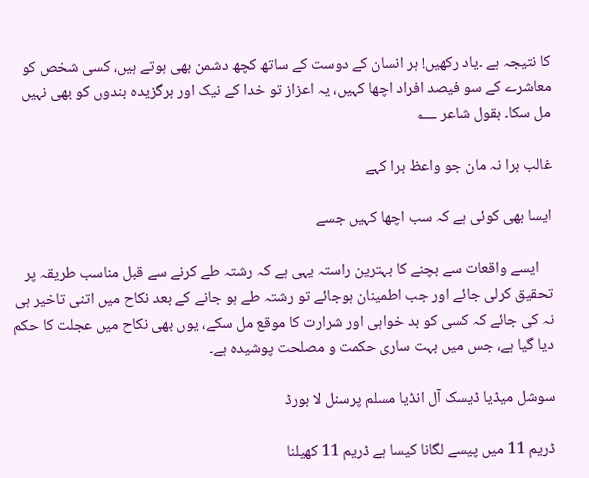کا نتیجہ ہے ۔یاد رکھیں! ہر انسان کے دوست کے ساتھ کچھ دشمن بھی ہوتے ہیں، کسی شخص کو معاشرے کے سو فیصد افراد اچھا کہیں، یہ اعزاز تو خدا کے نیک اور برگزیدہ بندوں کو بھی نہیں مل سکا۔ بقول شاعر ؂

غالب برا نہ مان جو واعظ برا کہے

ایسا بھی کوئی ہے کہ سب اچھا کہیں جسے

    ایسے واقعات سے بچنے کا بہترین راستہ یہی ہے کہ رشتہ طے کرنے سے قبل مناسب طریقہ پر تحقیق کرلی جائے اور جب اطمینان ہوجائے تو رشتہ طے ہو جانے کے بعد نکاح میں اتنی تاخیر ہی نہ کی جائے کہ کسی کو بد خواہی اور شرارت کا موقع مل سکے، یوں بھی نکاح میں عجلت کا حکم دیا گیا ہے، جس میں بہت ساری حکمت و مصلحت پوشیدہ ہے۔

سوشل میڈیا ڈیسک آل انڈیا مسلم پرسنل لا بورڈ

ڈریم 11 میں پیسے لگانا کیسا ہے ڈریم 11 کھیلنا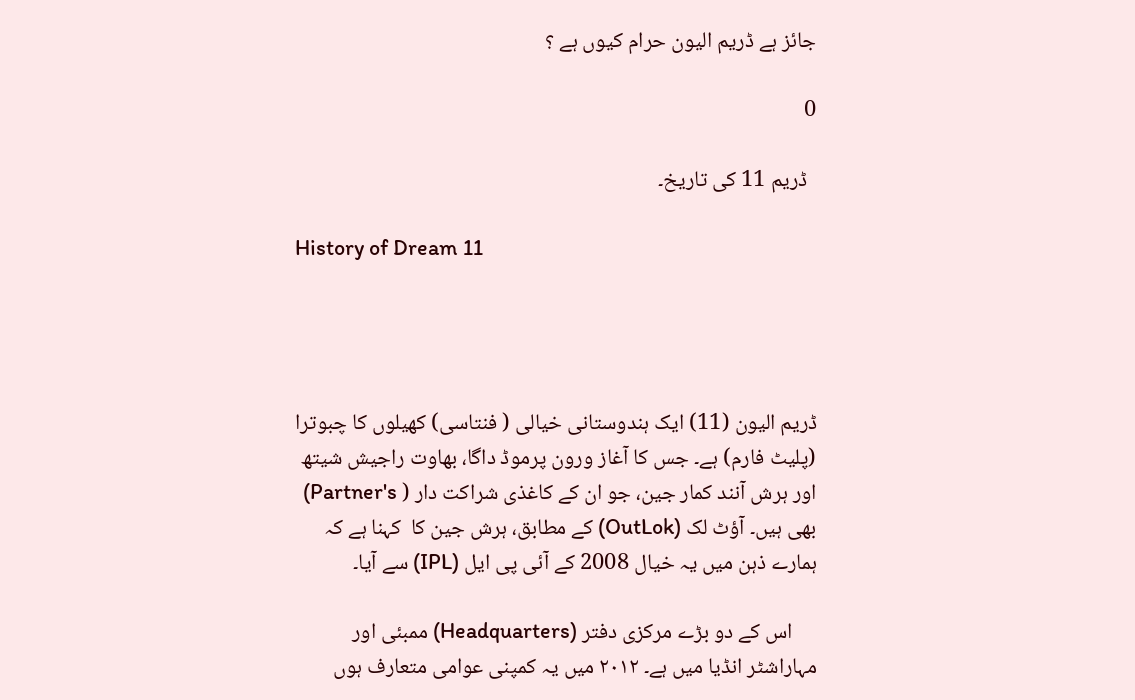جائز ہے ڈریم الیون حرام کیوں ہے ؟

0

  ڈریم 11 کی تاریخ۔

History of Dream 11




ڈریم الیون (11) ایک ہندوستانی خیالی ( فنتاسی) کھیلوں کا چبوترا (پلیٹ فارم) ہے۔ جس کا آغاز ورون پرموڈ داگا، بھاوت راجیش شیتھ اور ہرش آنند کمار جین، جو ان کے کاغذی شراکت دار ( Partner's) بھی ہیں۔ آؤٹ لک (OutLok) کے مطابق، ہرش جین کا  کہنا ہے کہ ہمارے ذہن میں یہ خیال 2008 کے آئی پی ایل (IPL) سے آیا۔

     اس کے دو بڑے مرکزی دفتر (Headquarters) ممبئی اور مہاراشٹر انڈیا میں ہے۔ ۲۰۱۲ میں یہ کمپنی عوامی متعارف ہوں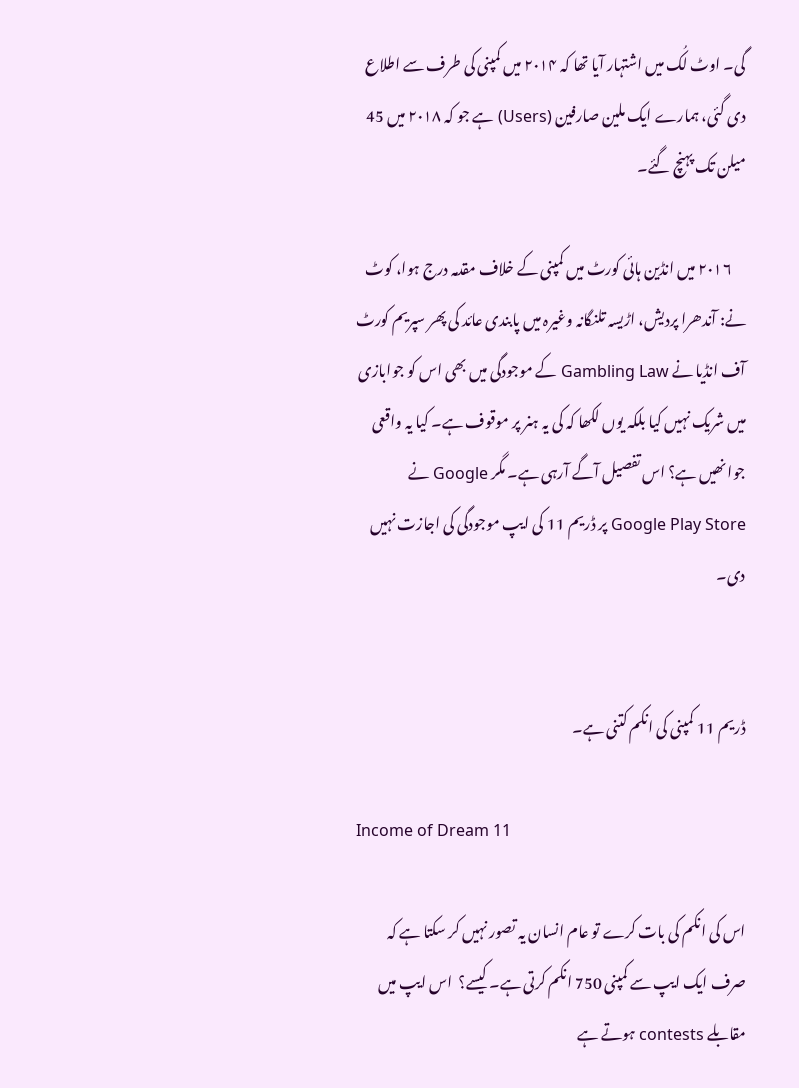گی۔ اوٹ لُک میں اشتہار آیا تھا کہ ۲۰۱۴ میں کمپنی کی طرف سے اطلاع دی گئی، ہمارے ایک ملین صارفین (Users) ہے جو کہ ۲۰۱۸ میں 45 میلن تک پہنچ گئے۔

     ۲۰۱۶ میں انڈین ہائی کورٹ میں کمپنی کے خلاف مقدمہ درج ہوا، کوٹ نے: آندھرا پردیش، اڑیسہ تلنگانہ وغیرہ میں پابندی عائد کی پھر سپریم کورٹ آف انڈیا نے Gambling Law کے موجودگی میں بھی اس کو جوابازی میں شریک نہیں کیا بلکہ یوں لکھا کہ کی یہ ہنر پر موقوف ہے۔ کیا یہ واقعی جوا نھیں ہے؟ اس تفصیل آگے آرہی ہے۔ مگر Google نے Google Play Store پر ڈریم 11 کی ایپ موجودگی کی اجازت نہیں دی۔


ڈریم 11 کمپنی کی انکم کتنی ہے۔

Income of Dream 11

اس کی انکم کی بات کرے تو عام انسان یہ تصور نہیں کر سکتا ہے کہ صرف ایک ایپ سے کمپنی 750 انکم کرتی ہے۔ کیسے؟  اس ایپ میں مقابلے contests ہوتے ہے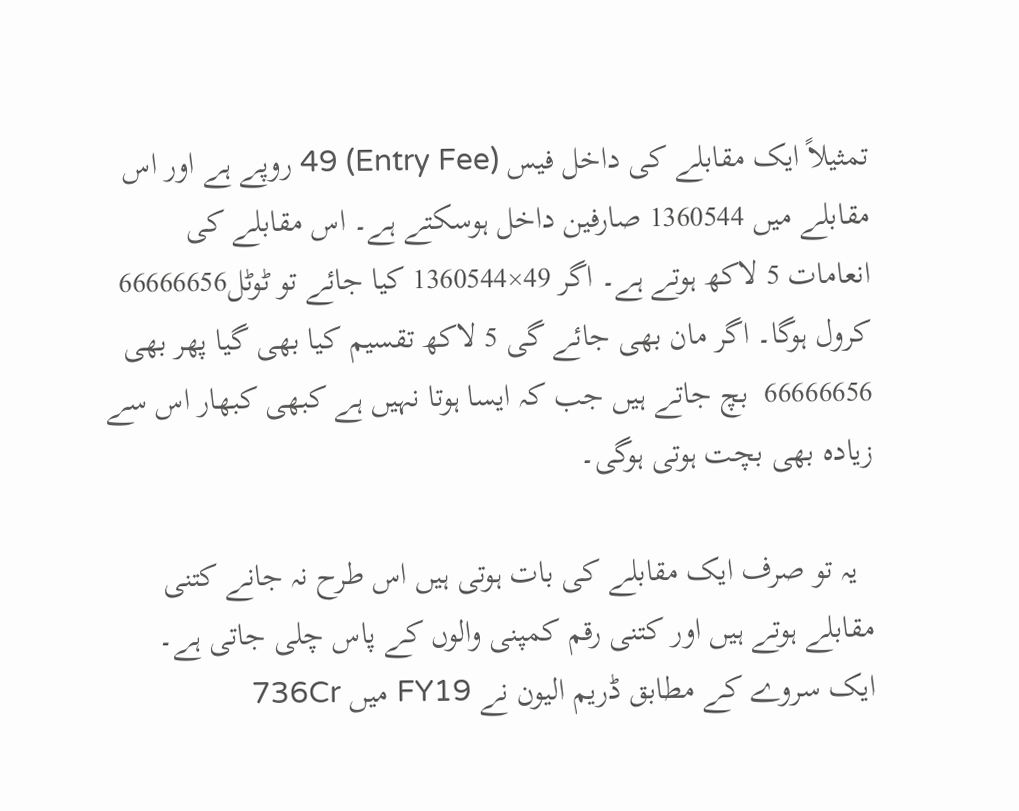تمثیلاً ایک مقابلے کی داخل فیس (Entry Fee) 49 روپے ہے اور اس مقابلے میں 1360544 صارفین داخل ہوسکتے ہے۔ اس مقابلے کی انعامات 5 لاکھ ہوتے ہے۔ اگر 49×1360544 کیا جائے تو ٹوٹل66666656 کرول ہوگا۔ اگر مان بھی جائے گی 5 لاکھ تقسیم کیا بھی گیا پھر بھی 66666656  بچ جاتے ہیں جب کہ ایسا ہوتا نہیں ہے کبھی کبھار اس سے زیادہ بھی بچت ہوتی ہوگی۔

  یہ تو صرف ایک مقابلے کی بات ہوتی ہیں اس طرح نہ جانے کتنی مقابلے ہوتے ہیں اور کتنی رقم کمپنی والوں کے پاس چلی جاتی ہے۔ ایک سروے کے مطابق ڈریم الیون نے FY19 میں 736Cr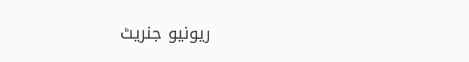ریونیو جنریٹ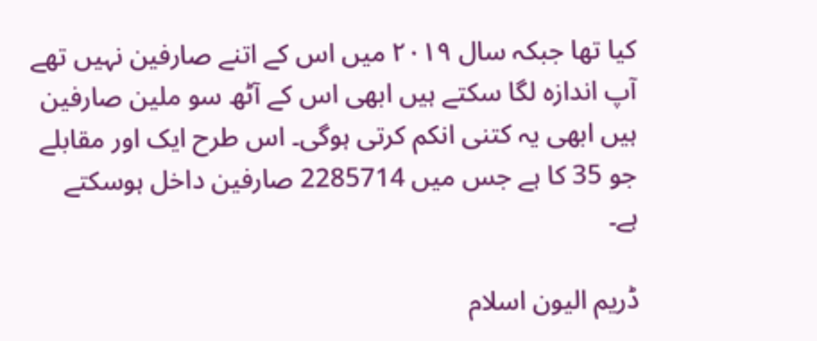کیا تھا جبکہ سال ۲۰۱۹ میں اس کے اتنے صارفین نہیں تھے آپ اندازہ لگا سکتے ہیں ابھی اس کے آٹھ سو ملین صارفین ہیں ابھی یہ کتنی انکم کرتی ہوگی۔ اس طرح ایک اور مقابلے جو 35 کا ہے جس میں 2285714 صارفین داخل ہوسکتے ہے۔

ڈریم الیون اسلام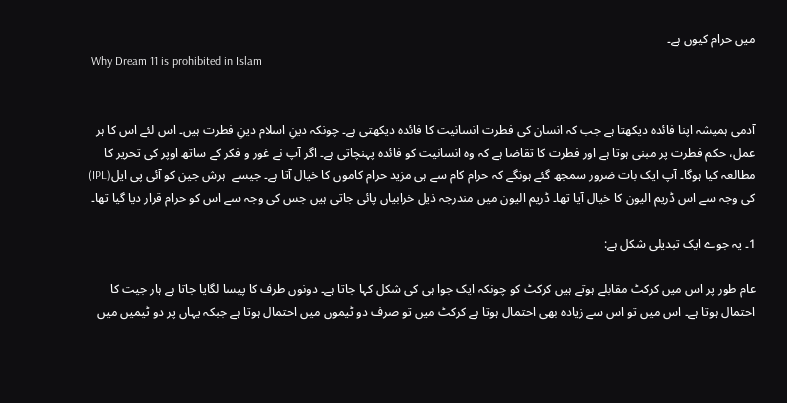میں حرام کیوں ہے۔
 Why Dream 11 is prohibited in Islam


آدمی ہمیشہ اپنا فائدہ دیکھتا ہے جب کہ انسان کی فطرت انسانیت کا فائدہ دیکھتی ہے۔ چونکہ دینِ اسلام دینِ فطرت ہیں۔ اس لئے اس کا ہر عمل، حکم فطرت پر مبنی ہوتا ہے اور فطرت کا تقاضا ہے کہ وہ انسانیت کو فائدہ پہنچاتی ہے۔ اگر آپ نے غور و فکر کے ساتھ اوپر کی تحریر کا مطالعہ کیا ہوگا۔ آپ ایک بات ضرور سمجھ گئے ہونگے کہ حرام کام سے ہی مزید حرام کاموں کا خیال آتا ہے۔ جیسے  ہرش جین کو آئی پی ایل(IPL) کی وجہ سے اس ڈریم الیون کا خیال آیا تھا۔ ڈریم الیون میں مندرجہ ذیل خرابیاں پائی جاتی ہیں جس کی وجہ سے اس کو حرام قرار دیا گیا تھا۔

1۔ یہ جوے ایک تبدیلی شکل ہے:

عام طور پر اس میں کرکٹ مقابلے ہوتے ہیں کرکٹ کو چونکہ ایک جوا ہی کی شکل کہا جاتا ہے۔ دونوں طرف کا پیسا لگایا جاتا ہے ہار جیت کا احتمال ہوتا ہے۔ اس میں تو اس سے زیادہ بھی احتمال ہوتا ہے کرکٹ میں تو صرف دو ٹیموں میں احتمال ہوتا ہے جبکہ یہاں پر دو ٹیمیں میں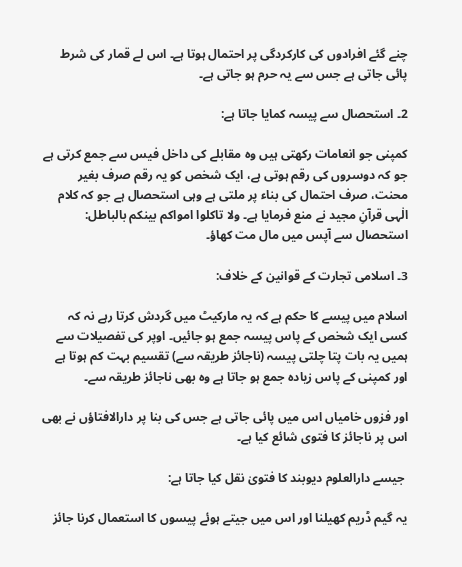چنے گئے افرادوں کی کارکردگی پر احتمال ہوتا ہے۔ اس لے قمار کی شرط پائی جاتی ہے جس سے یہ حرم ہو جاتی ہے۔

2۔ استحصال سے پیسہ کمایا جاتا ہے:

کمپنی جو انعامات رکھتی ہیں وہ مقابلے کی داخل فیس سے جمع کرتی ہے جو کہ دوسروں کی رقم ہوتی ہے، ایک شخص کو یہ رقم صرف بغیر محنت، صرف احتمال کی بناء پر ملتی ہے وہی استحصال ہے جو کہ کلام الٰہی قرآنِ مجید نے منع فرمایا ہے۔ ولا تاکلوا امواکم بینکم بالباطل: استحصال سے آپس میں مال مت کھاؤ۔

3۔ اسلامی تجارت کے قوانین کے خلاف:

اسلام میں پیسے کا حکم ہے کہ یہ مارکیٹ میں گردش کرتا رہے نہ کہ کسی ایک شخص کے پاس پیسہ جمع ہو جائیں۔ اوپر کی تفصیلات سے ہمیں یہ بات پتا چلتی پیسہ (ناجائز طریقہ سے) تقسیم بہت کم ہوتا ہے اور کمپنی کے پاس زیادہ جمع ہو جاتا ہے وہ بھی ناجائز طریقہ سے۔

اور فزوں خامیاں اس میں پائی جاتی ہے جس کی بنا پر دارالافتاؤں نے بھی اس پر ناجائز کا فتوی شائع کیا ہے۔

 جیسے دارالعلوم دیوبند کا فتویٰ نقل کیا جاتا ہے:

یہ گیم ڈریم کھیلنا اور اس میں جیتے ہوئے پیسوں کا استعمال کرنا جائز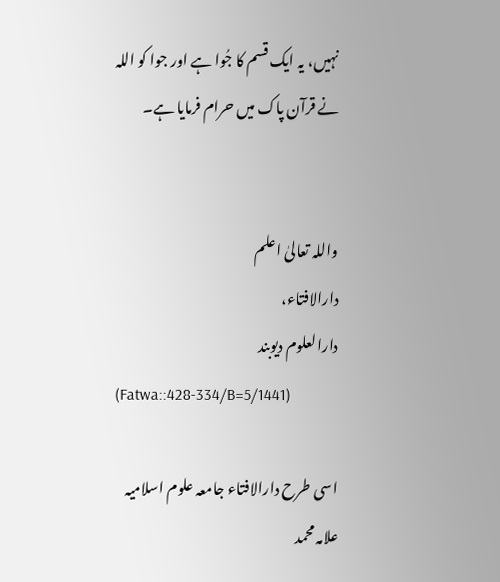نہیں، یہ ایک قسم کا جُوا ہے اور جوا کو اللہ نے قرآن پاک میں حرام فرمایا ہے۔


واللہ تعالیٰ اعلم
دارالافتاء،
دارالعلوم دیوبند
(Fatwa::428-334/B=5/1441)

اسی طرح دارالافتاء جامعہ علوم اسلامیہ علامہ محمد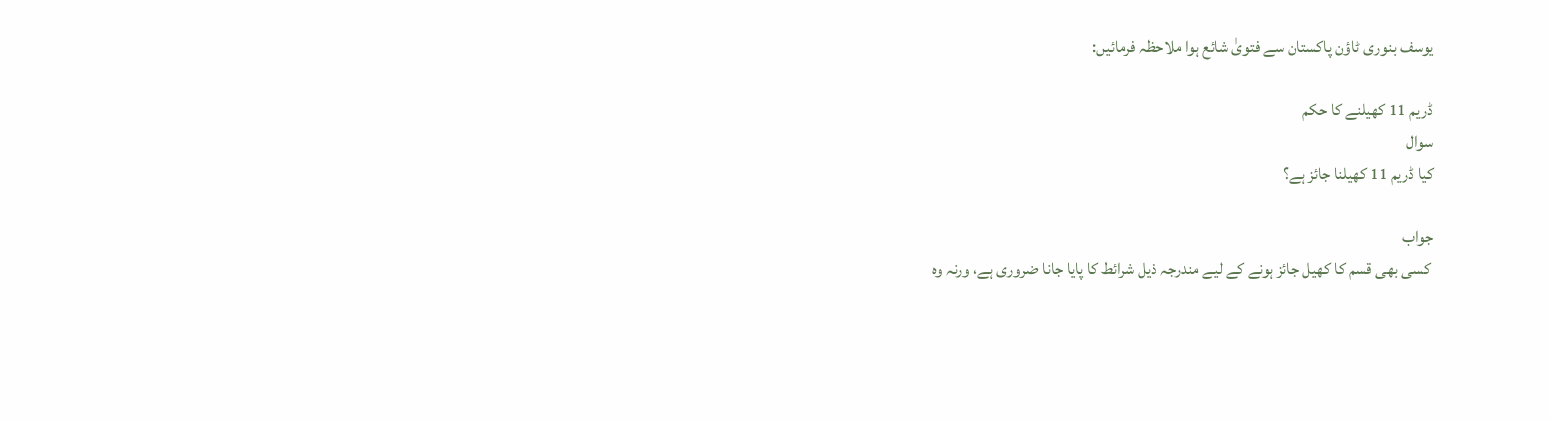یوسف بنوری ٹاؤن پاکستان سے فتویٰ شائع ہوا ملاحظہ فرمائیں:

ڈریم 11 کھیلنے کا حکم
سوال
کیا ڈریم 11 کھیلنا جائز ہے؟

جواب
 کسی بھی قسم کا کھیل جائز ہونے کے لیے مندرجہ ذیل شرائط کا پایا جانا ضروری ہے، ورنہ وہ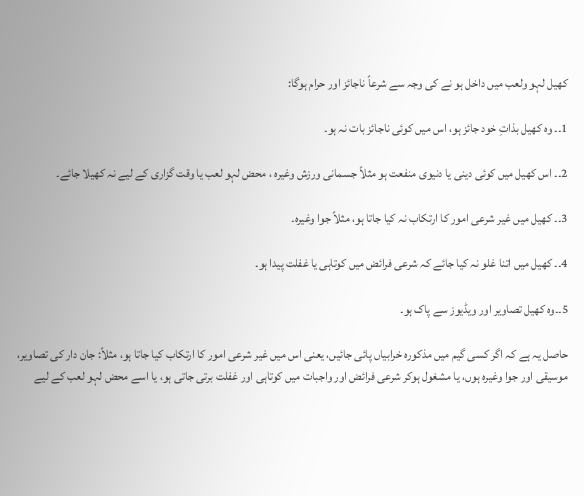کھیل لہو ولعب میں داخل ہو نے کی وجہ سے شرعاً ناجائز اور حرام ہوگا:

1۔۔ وہ کھیل بذاتِ خود جائز ہو، اس میں کوئی ناجائز بات نہ ہو۔

2۔۔ اس کھیل میں کوئی دینی یا دنیوی منفعت ہو مثلاً جسمانی ورزش وغیرہ ، محض لہو لعب یا وقت گزاری کے لیے نہ کھیلا جائے۔

3۔۔ کھیل میں غیر شرعی امور کا ارتکاب نہ کیا جاتا ہو، مثلاً جوا وغیرہ۔

4۔۔ کھیل میں اتنا غلو نہ کیا جائے کہ شرعی فرائض میں کوتاہی یا غفلت پیدا ہو۔

5۔۔وہ کھیل تصاویر اور ویڈیوز سے پاک ہو۔

حاصل یہ ہے کہ اگر کسی گیم میں مذکورہ خرابیاں پائی جائیں، یعنی اس میں غیر شرعی امور کا ارتکاب کیا جاتا ہو، مثلاً: جان دار کی تصاویر، موسیقی اور جوا وغیرہ ہوں، یا مشغول ہوکر شرعی فرائض اور واجبات میں کوتاہی اور غفلت برتی جاتی ہو، یا اسے محض لہو لعب کے لیے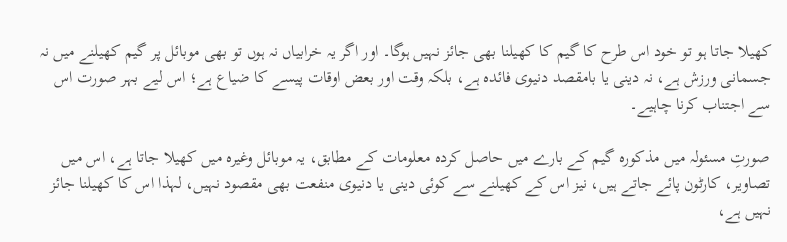کھیلا جاتا ہو تو خود اس طرح کا گیم کا کھیلنا بھی جائز نہیں ہوگا۔ اور اگر یہ خرابیاں نہ ہوں تو بھی موبائل پر گیم کھیلنے میں نہ جسمانی ورزش ہے، نہ دینی یا بامقصد دنیوی فائدہ ہے، بلکہ وقت اور بعض اوقات پیسے کا ضیاع ہے؛ اس لیے بہر صورت اس سے اجتناب کرنا چاہیے۔

صورتِ مسئولہ میں مذکورہ گیم کے بارے میں حاصل کردہ معلومات کے مطابق، یہ موبائل وغیرہ میں کھیلا جاتا ہے، اس میں تصاویر، کارٹون پائے جاتے ہیں، نیز اس کے کھیلنے سے کوئی دینی یا دنیوی منفعت بھی مقصود نہیں، لہذا اس کا کھیلنا جائز نہیں ہے،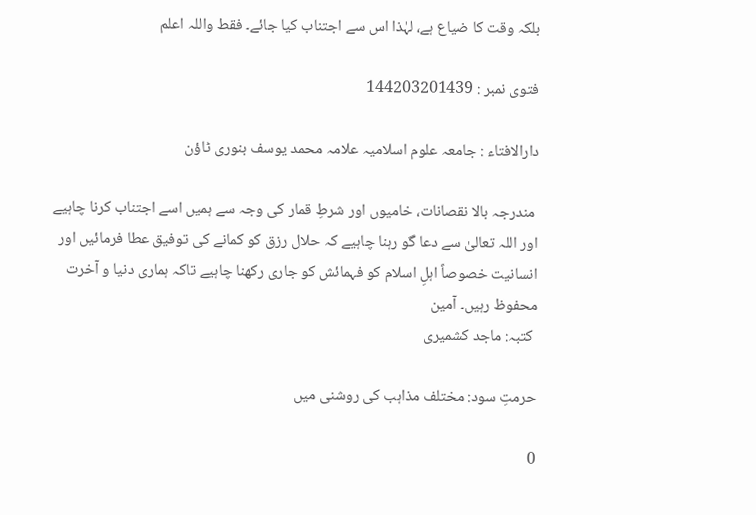بلکہ وقت کا ضیاع ہے، لہٰذا اس سے اجتناب کیا جائے۔ فقط واللہ اعلم

فتوی نمبر : 144203201439

دارالافتاء : جامعہ علوم اسلامیہ علامہ محمد یوسف بنوری ٹاؤن

 مندرجہ بالا نقصانات، خامیوں اور شرطِ قمار کی وجہ سے ہمیں اسے اجتناب کرنا چاہیے اور اللہ تعالیٰ سے دعا گو رہنا چاہیے کہ حلال رزق کو کمانے کی توفیق عطا فرمائیں اور انسانیت خصوصاً اہلِ اسلام کو فہمائش کو جاری رکھنا چاہیے تاکہ ہماری دنیا و آخرت محفوظ رہیں۔ آمین
 کتبہ: ماجد کشمیری

حرمتِ سود: مختلف مذاہب کی روشنی میں

0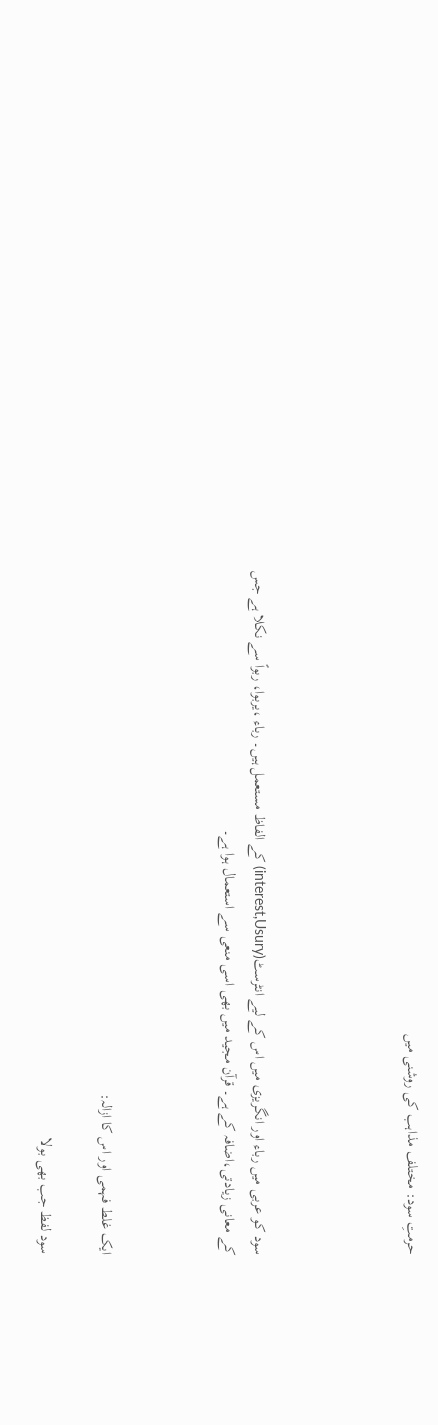حرمتِ سود: مختلف مذاہب کی روشنی میں




سود کو عربی میں رباء اور انگریزی میں اس کے لیے انٹرسٹ(interest,Usury) کے الفاظ مستعمل ہیں۔ رباء ،یربوا، ربواً سے نکلا ہے جس کے معانی زیادتی،اضافہ کے ہے۔ قرآن مجید میں بھی اسی منعی سے استعمال ہوا ہے۔



ایک غلط فہمی اور اس کا ازالہ:

سود لفظ جب بھی بولا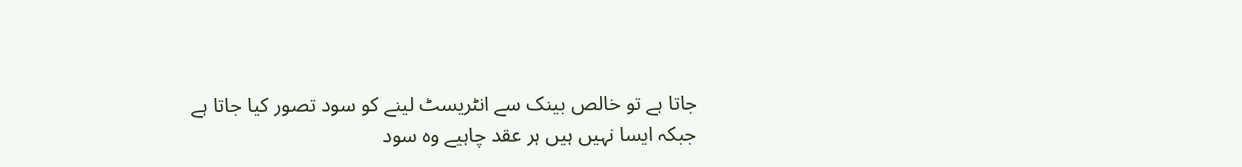جاتا ہے تو خالص بینک سے انٹریسٹ لینے کو سود تصور کیا جاتا ہے جبکہ ایسا نہیں ہیں ہر عقد چاہیے وہ سود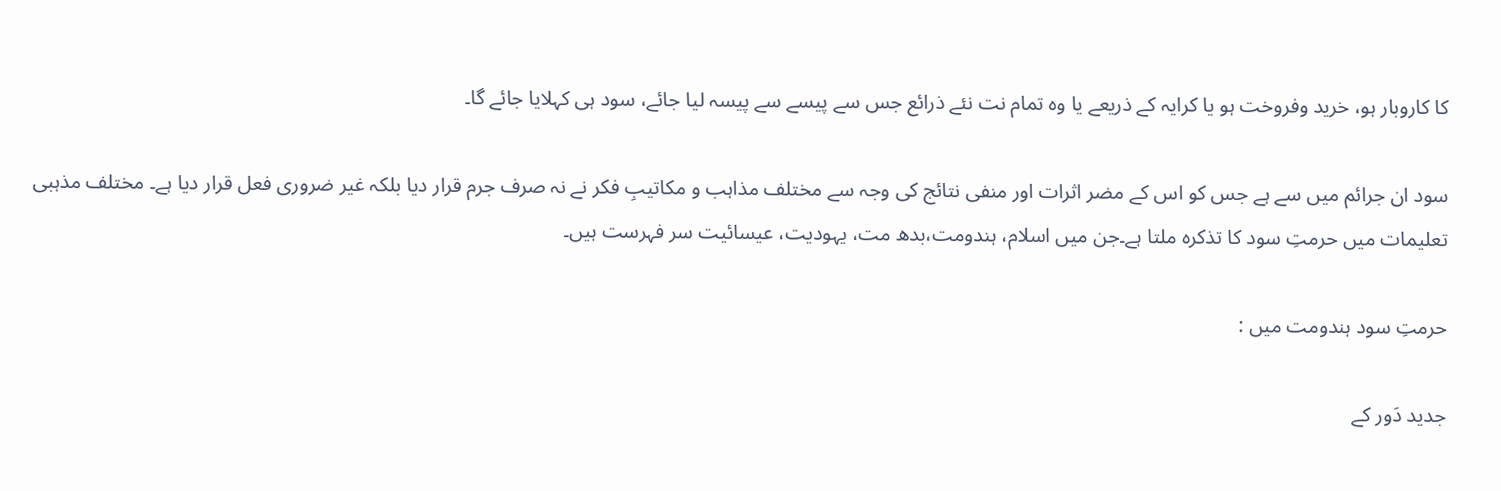کا کاروبار ہو، خرید وفروخت ہو یا کرایہ کے ذریعے یا وہ تمام نت نئے ذرائع جس سے پیسے سے پیسہ لیا جائے، سود ہی کہلایا جائے گا۔

سود ان جرائم میں سے ہے جس کو اس کے مضر اثرات اور منفی نتائج کی وجہ سے مختلف مذاہب و مکاتیبِ فکر نے نہ صرف جرم قرار دیا بلکہ غیر ضروری فعل قرار دیا ہے۔ مختلف مذہبی تعلیمات میں حرمتِ سود کا تذکرہ ملتا ہے۔جن میں اسلام، ہندومت،بدھ مت، یہودیت، عیسائیت سر فہرست ہیں۔

حرمتِ سود ہندومت میں :

جدید دَور کے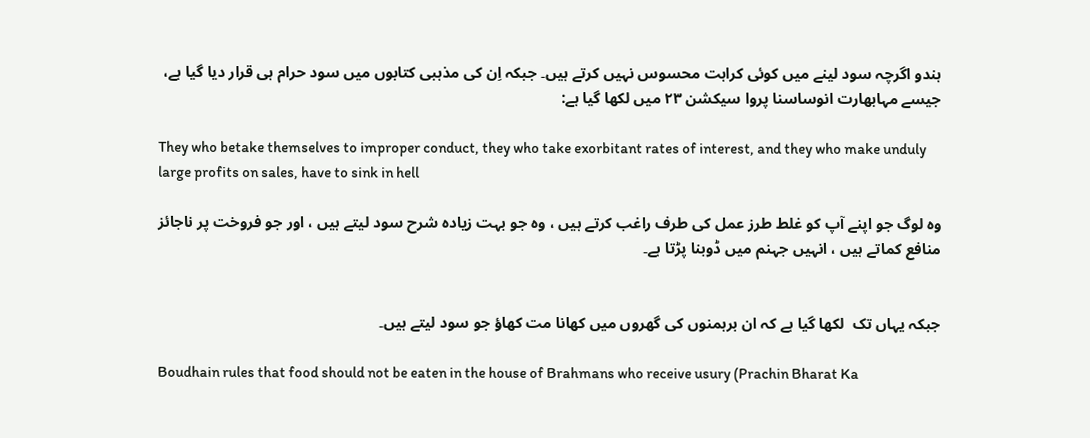ہندو اگرچہ سود لینے میں کوئی کراہت محسوس نہیں کرتے ہیں۔ جبکہ اِن کی مذہبی کتابوں میں سود حرام ہی قرار دیا گیا ہے، جیسے مہابھارت انوساسنا پروا سیکشن ٢٣ میں لکھا گیا ہے:

They who betake themselves to improper conduct, they who take exorbitant rates of interest, and they who make unduly large profits on sales, have to sink in hell

وہ لوگ جو اپنے آپ کو غلط طرز عمل کی طرف راغب کرتے ہیں ، وہ جو بہت زیادہ شرح سود لیتے ہیں ، اور جو فروخت پر ناجائز منافع کماتے ہیں ، انہیں جہنم میں ڈوبنا پڑتا ہے۔


جبکہ یہاں تک  لکھا گیا ہے کہ ان برہمنوں کی گھروں میں کھانا مت کھاؤ جو سود لیتے ہیں۔

Boudhain rules that food should not be eaten in the house of Brahmans who receive usury (Prachin Bharat Ka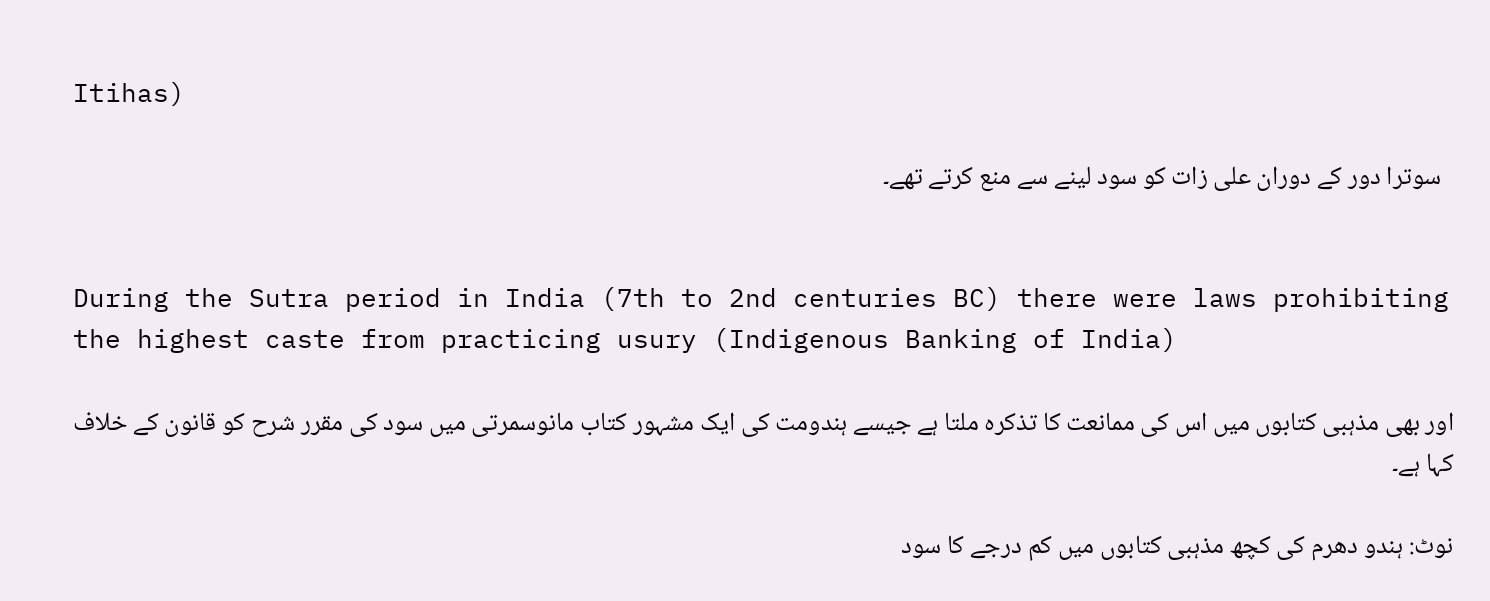Itihas)

  سوترا دور کے دوران علی زات کو سود لینے سے منع کرتے تھے۔


During the Sutra period in India (7th to 2nd centuries BC) there were laws prohibiting the highest caste from practicing usury (Indigenous Banking of India)

اور بھی مذہبی کتابوں میں اس کی ممانعت کا تذکرہ ملتا ہے جیسے ہندومت کی ایک مشہور کتاب مانوسمرتی میں سود کی مقرر شرح کو قانون کے خلاف کہا ہے۔

نوٹ: ہندو دھرم کی کچھ مذہبی کتابوں میں کم درجے کا سود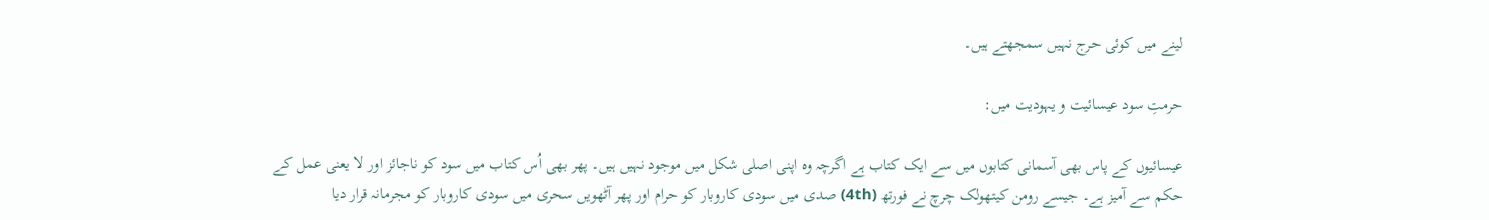لینے میں کوئی حرج نہیں سمجھتے ہیں۔

حرمتِ سود عیسائیت و یہودیت میں:

عیسائیوں کے پاس بھی آسمانی کتابوں میں سے ایک کتاب ہے اگرچہ وہ اپنی اصلی شکل میں موجود نہیں ہیں۔ پھر بھی اُس کتاب میں سود کو ناجائز اور لا یعنی عمل کے حکم سے آمیز ہے۔ جیسے رومن کیتھولک چرچ نے فورتھ (4th) صدی میں سودی کاروبار کو حرام اور پھر آٹھویں سحری میں سودی کاروبار کو مجرمانہ قرار دیا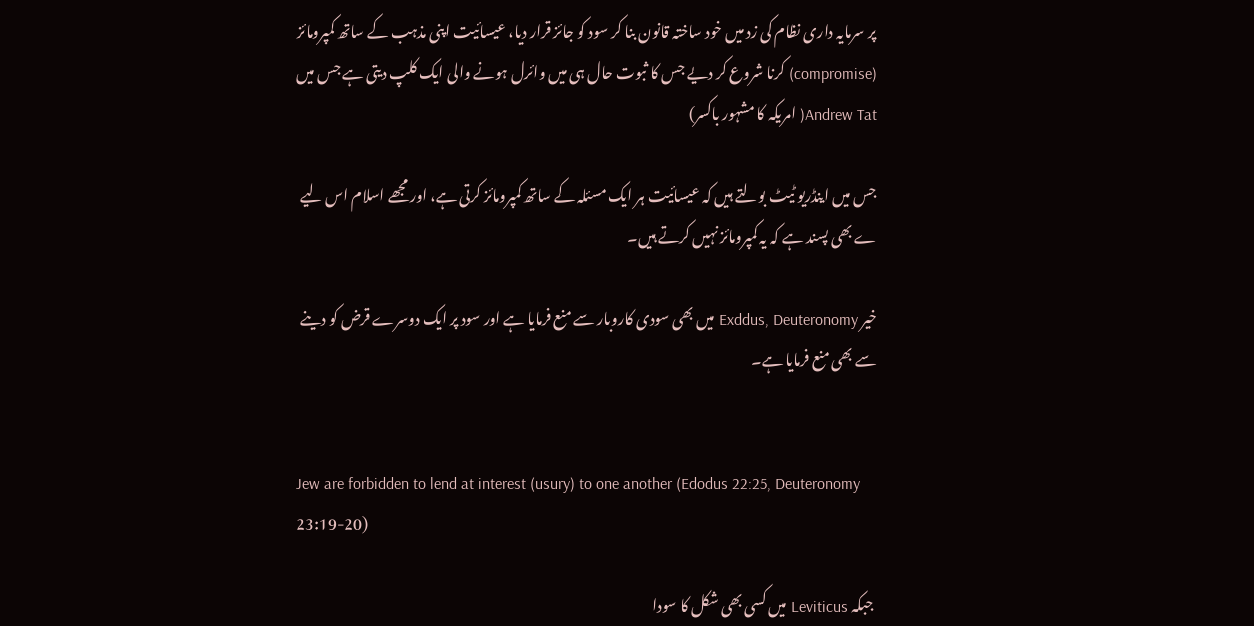پر سرمایہ داری نظام کی زد میں خود ساختہ قانون بنا کر سود کو جائز قرار دیا، عیسائیت اپنی مذہب کے ساتھ کمپرومائز (compromise) کرنا شروع کر دیے جس کا ثبوت حال ہی میں وائرل ہونے والی ایک کلپ دیتی ہے جس میں Andrew Tat( امریکہ کا مشہور باکسر)

جس میں اینڈریو ٹیٹ بولتے ہیں کہ عیسائیت ہر ایک مسئلہ کے ساتھ کمپرومائز کرتی ہے، اور مجھے اسلام اس لیے ے بھی پسند ہے کہ یہ کمپرومائز نہیں کرتے ہیں۔

خیر Exddus, Deuteronomy میں بھی سودی کاروبار سے منع فرمایا ہے اور سود پر ایک دوسرے قرض کو دینے سے بھی منع فرمایا ہے۔


Jew are forbidden to lend at interest (usury) to one another (Edodus 22:25, Deuteronomy 23:19-20)

 جبکہ Leviticus میں کسی بھی شکل کا سودا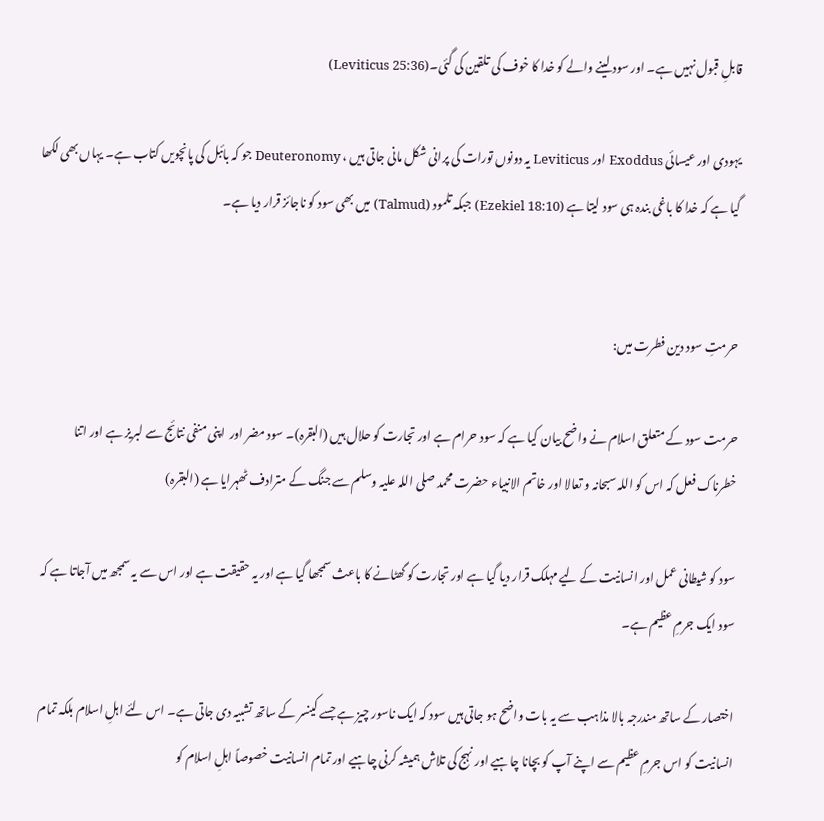قابلِ قبول نہیں ہے۔ اور سود لینے والے کو خدا کا خوف کی تلقین کی گئی۔(Leviticus 25:36)

یہودی اور عیسائی Exoddus اور Leviticus یہ دونوں تورات کی پرانی شکل مانی جاتی ہیں ، Deuteronomy جو کہ بائبل کی پانچویں کتاب ہے۔ یہاں بھی لکھا گیا ہے کہ خدا کا باغی بندہ ہی سود لیتا ہے (Ezekiel 18:10) جبکہ تلمود (Talmud) میں بھی سود کو ناجائز قرار دیا ہے۔


حرمتِ سود دین فطرت میں:

حرمت سود کے متعلق اسلام نے واضح بیان کیا ہے کہ سود حرام ہے اور تجارت کو حلال ہیں (البقرہ)۔ سود مضر اور  اپنی منفی نتائج سے لبریز ہے اور اتنا خطرناک فعل کہ اس کو اللہ سبحانہ و تعالا اور خاتم الانبیاء حضرت محمد صلی اللہ علیہ وسلم سے جنگ کے مترادف ٹھہرایا ہے (البقرہ)

سود کو شیطانی عمل اور انسانیت کے لیے مہلک قرار دیا گیا ہے اور تجارت کو گھٹانے کا باعث سمجھا گیا ہے اور یہ حقیقت ہے اور اس سے یہ سمجھ میں آجاتا ہے کہ سود ایک جرمِ عظیم ہے۔

اختصار کے ساتھ مندرجہ بالا مذاہب سے یہ بات واضح ہو جاتی ہیں سود کہ ایک ناسور چیز ہے جسے کینسر کے ساتھ تشبیہ دی جاتی ہے۔ اس لئے اہلِ اسلام بلکہ تمام انسانیت کو اس جرمِ عظیم سے اپنے آپ کو بچانا چاہیے اور نہج کی تلاش ہمیشہ کرنی چاہیے اور تمام انسانیت خصوصاً اہلِ اسلام کو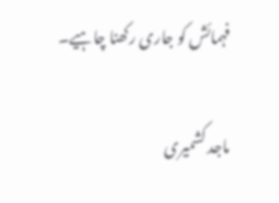فہمائش کو جاری رکھنا چاہیے۔

ماجد کشمیری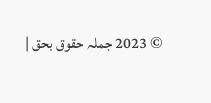© 2023 جملہ حقوق بحق |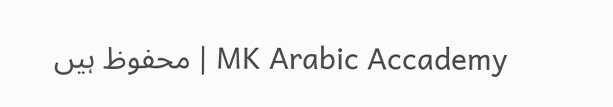MK Arabic Accademy | محفوظ ہیں